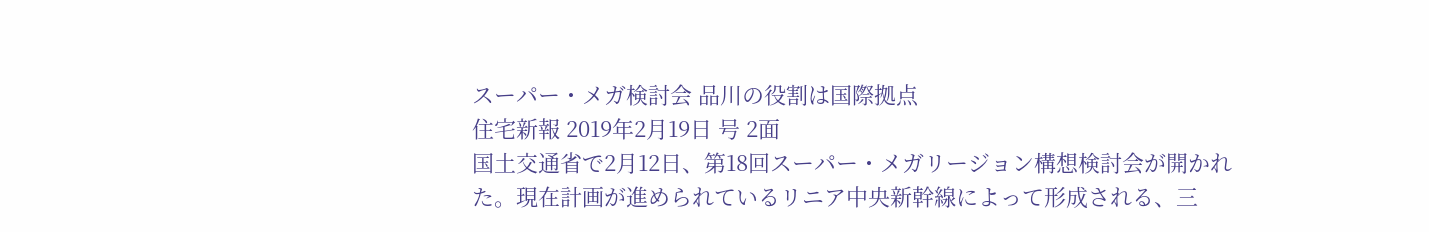スーパー・メガ検討会 品川の役割は国際拠点
住宅新報 2019年2月19日 号 2面
国土交通省で2月12日、第18回スーパー・メガリージョン構想検討会が開かれた。現在計画が進められているリニア中央新幹線によって形成される、三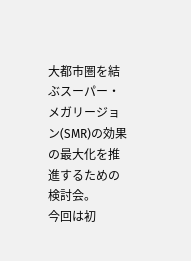大都市圏を結ぶスーパー・メガリージョン(SMR)の効果の最大化を推進するための検討会。
今回は初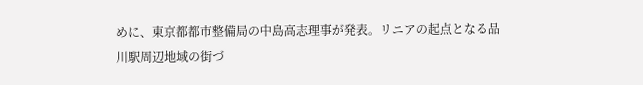めに、東京都都市整備局の中島高志理事が発表。リニアの起点となる品川駅周辺地域の街づ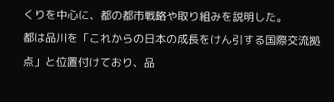くりを中心に、都の都市戦略や取り組みを説明した。
都は品川を「これからの日本の成長をけん引する国際交流拠点」と位置付けており、品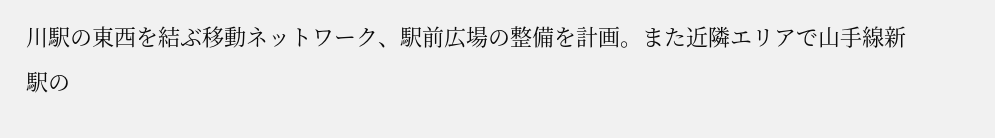川駅の東西を結ぶ移動ネットワーク、駅前広場の整備を計画。また近隣エリアで山手線新駅の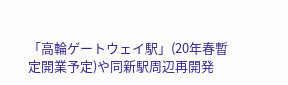「高輪ゲートウェイ駅」(20年春暫定開業予定)や同新駅周辺再開発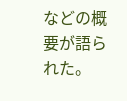などの概要が語られた。